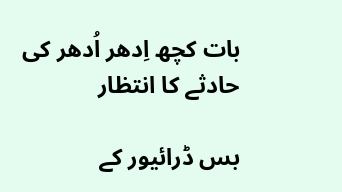بات کچھ اِدھر اُدھر کی حادثے کا انتظار

بس ڈرائیور کے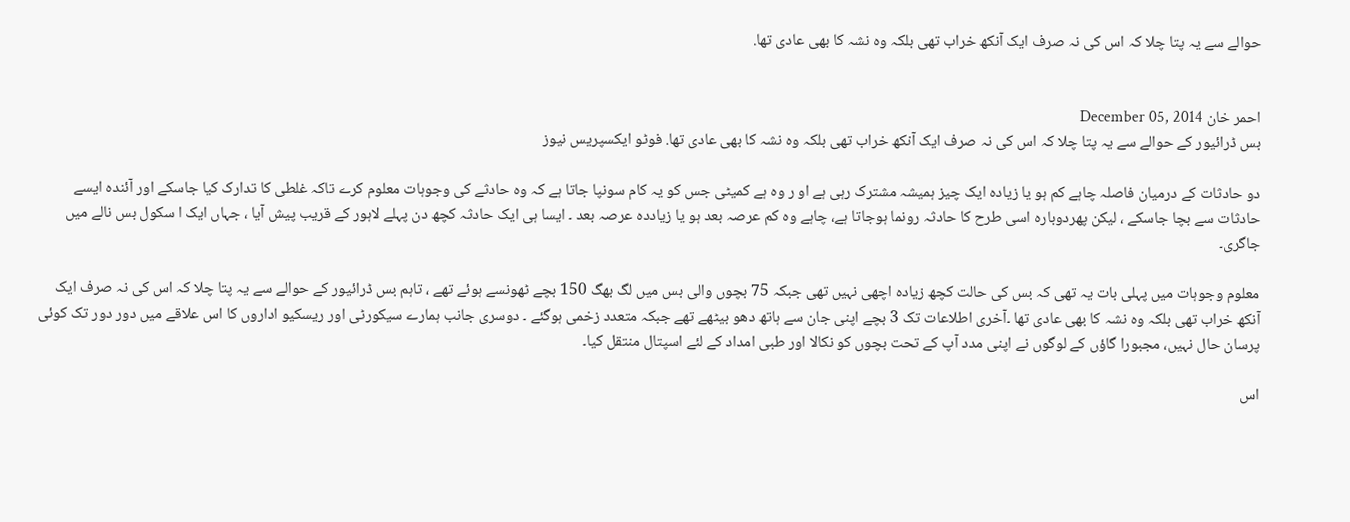حوالے سے یہ پتا چلا کہ اس کی نہ صرف ایک آنکھ خراب تھی بلکہ وہ نشہ کا بھی عادی تھا.


احمر خان December 05, 2014
بس ڈرائیور کے حوالے سے یہ پتا چلا کہ اس کی نہ صرف ایک آنکھ خراب تھی بلکہ وہ نشہ کا بھی عادی تھا. فوٹو ایکسپریس نیوز

دو حادثات کے درمیان فاصلہ چاہے کم ہو یا زیادہ ایک چیز ہمیشہ مشترک رہی ہے او ر وہ ہے کمیٹی جس کو یہ کام سونپا جاتا ہے کہ وہ حادثے کی وجوہات معلوم کرے تاکہ غلطی کا تدارک کیا جاسکے اور آئندہ ایسے حادثات سے بچا جاسکے ، لیکن پھردوبارہ اسی طرح کا حادثہ رونما ہوجاتا ہے، چاہے وہ کم عرصہ بعد ہو یا زیاددہ عرصہ بعد ۔ ایسا ہی ایک حادثہ کچھ دن پہلے لاہور کے قریب پیش آیا ، جہاں ایک ا سکول بس نالے میں جاگری۔

معلوم وجوہات میں پہلی بات یہ تھی کہ بس کی حالت کچھ زیادہ اچھی نہیں تھی جبکہ 75 بچوں والی بس میں لگ بھگ 150 بچے ٹھونسے ہوئے تھے ، تاہم بس ڈرائیور کے حوالے سے یہ پتا چلا کہ اس کی نہ صرف ایک آنکھ خراب تھی بلکہ وہ نشہ کا بھی عادی تھا ۔آخری اطلاعات تک 3 بچے اپنی جان سے ہاتھ دھو بیٹھے تھے جبکہ متعدد زخمی ہوگئے ۔ دوسری جانب ہمارے سیکورٹی اور ریسکیو اداروں کا اس علاقے میں دور دور تک کوئی پرسان حال نہیں، مجبورا گاؤں کے لوگوں نے اپنی مدد آپ کے تحت بچوں کو نکالا اور طبی امداد کے لئے اسپتال منتقل کیا۔

اس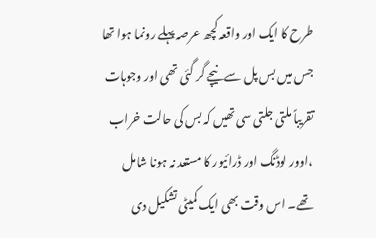طرح کا ایک اور واقعہ کچھ عرصہ پہلے رونما ہوا تھا جس میں بس پل سے نیچے گر گئی تھی اور وجوہات تقریباً ملتی جلتی سی تھیں کہ بس کی حالت خراب ،اوور لوڈنگ اور ڈرائیور کا مستعد نہ ہونا شامل تھے۔ اس وقت بھی ایک کمیٹی تشکیل دی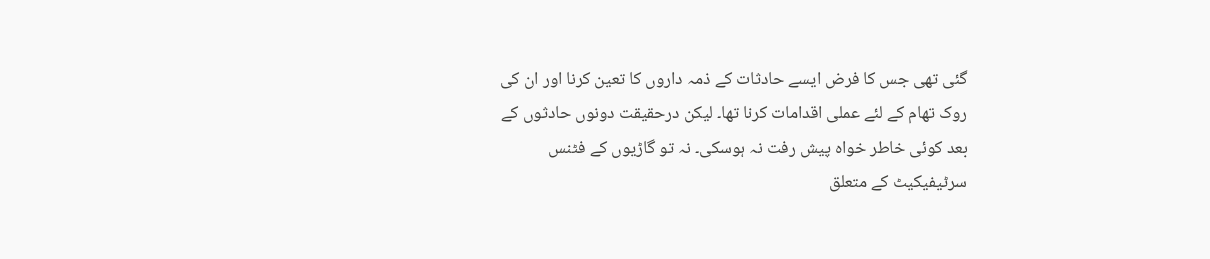گئی تھی جس کا فرض ایسے حادثات کے ذمہ داروں کا تعین کرنا اور ان کی روک تھام کے لئے عملی اقدامات کرنا تھا۔ لیکن درحقیقت دونوں حادثوں کے بعد کوئی خاطر خواہ پیش رفت نہ ہوسکی۔ نہ تو گاڑیوں کے فٹنس سرٹیفیکیٹ کے متعلق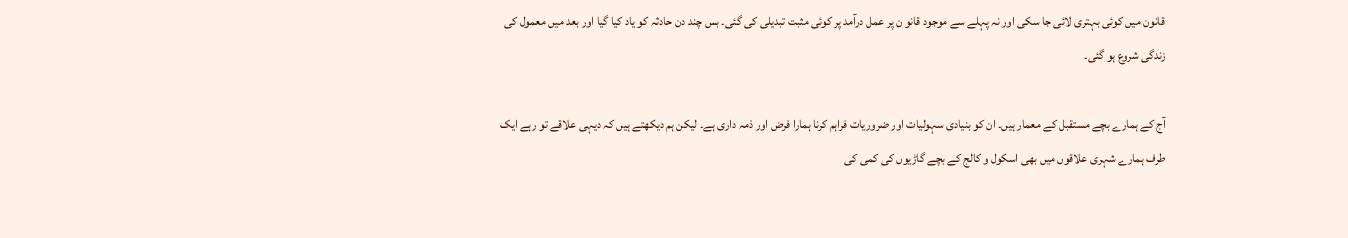قانون میں کوئی بہتری لائی جا سکی اور نہ پہلے سے موجود قانو ن پر عمل درآمد پر کوئی مثبت تبدیلی کی گئی۔ بس چند دن حادثہ کو یاد کیا گیا اور بعد میں معمول کی زندگی شروع ہو گئی۔

آج کے ہمارے بچے مستقبل کے معمار ہیں۔ ان کو بنیادی سہولیات اور ضروریات فراہم کرنا ہمارا فرض اور ذمہ داری ہے۔ لیکن ہم دیکھتے ہیں کہ دیہی علاقے تو رہے ایک طرف ہمارے شہری علاقوں میں بھی اسکول و کالج کے بچے گاڑیوں کی کمی کی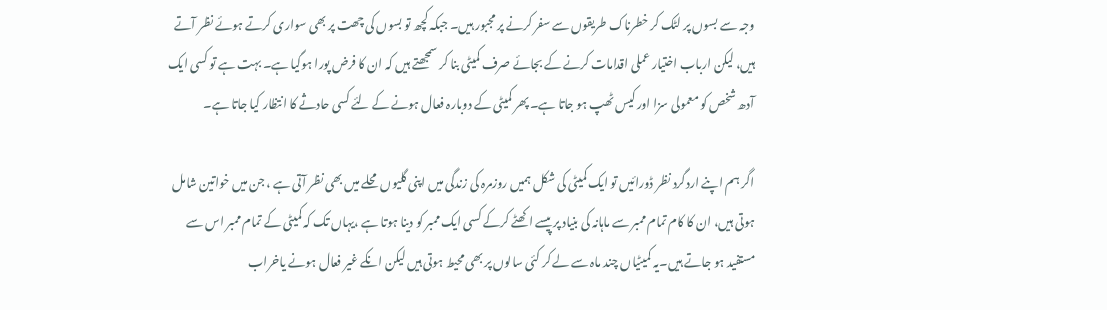وجہ سے بسوں پر لٹک کر خطرناک طریقوں سے سفر کرنے پر مجبور ہیں۔ جبکہ کچھ تو بسوں کی چھت پر بھی سواری کرتے ہوئے نظر آتے ہیں، لیکن ارباب اختیار عملی اقدامات کرنے کے بجائے صرف کمیٹی بنا کر سمجھتے ہیں کہ ان کا فرض پورا ہوگیا ہے۔ بہت ہے تو کسی ایک آدھ شخص کو معمولی سزا اور کیس ٹھپ ہو جاتا ہے۔ پھر کمیٹی کے دوبارہ فعال ہونے کے لئے کسی حادثے کا انتظار کیا جاتا ہے۔

اگر ہم اپنے اردگرد نظر ڈورائیں تو ایک کمیٹی کی شکل ہمیں روزمرہ کی زندگی میں اپنی گلیوں محلے میں بھی نظر آتی ہے ، جن میں خواتین شامل ہوتی ہیں، ان کا کام تمام ممبر سے ماہانہ کی بنیاد پر پیسے اکھٹے کرکے کسی ایک ممبر کو دینا ہوتا ہے ،یہاں تک کہ کمیٹی کے تمام ممبر اس سے مستفید ہو جاتے ہیں۔یہ کمیٹیاں چند ماہ سے لے کر کئی سالوں پر بھی محیط ہوتی ہیں لیکن انکے غیر فعال ہونے یاخراب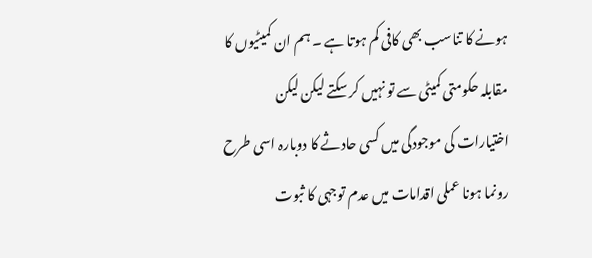ہونے کا تناسب بھی کافی کم ہوتا ہے ۔ ہم ان کمیٹیوں کا مقابلہ حکومتی کمیٹی سے تو نہیں کر سکتے لیکن لیکن اختیارات کی موجودگی میں کسی حادثے کا دوبارہ اسی طرح رونما ہونا عملی اقدامات میں عدم توجہی کا ثبوت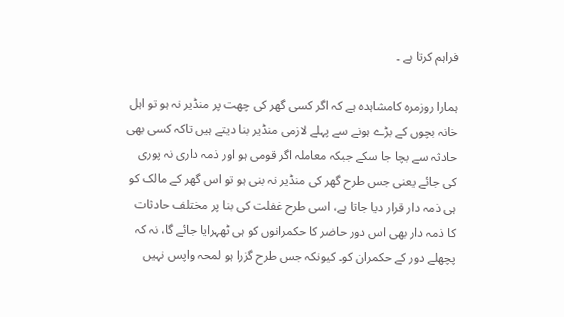فراہم کرتا ہے ۔

ہمارا روزمرہ کامشاہدہ ہے کہ اگر کسی گھر کی چھت پر منڈیر نہ ہو تو اہل خانہ بچوں کے بڑے ہونے سے پہلے لازمی منڈیر بنا دیتے ہیں تاکہ کسی بھی حادثہ سے بچا جا سکے جبکہ معاملہ اگر قومی ہو اور ذمہ داری نہ پوری کی جائے یعنی جس طرح گھر کی منڈیر نہ بنی ہو تو اس گھر کے مالک کو ہی ذمہ دار قرار دیا جاتا ہے، اسی طرح غفلت کی بنا پر مختلف حادثات کا ذمہ دار بھی اس دور حاضر کا حکمرانوں کو ہی ٹھہرایا جائے گا، نہ کہ پچھلے دور کے حکمران کو۔ کیونکہ جس طرح گزرا ہو لمحہ واپس نہیں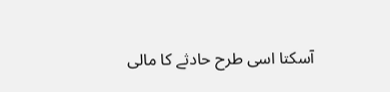آسکتا اسی طرح حادثے کا مالی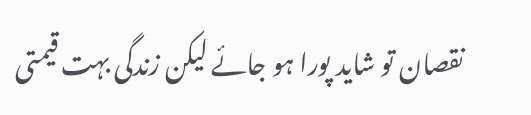نقصان تو شاید پورا ہو جائے لیکن زندگی بہت قیمتی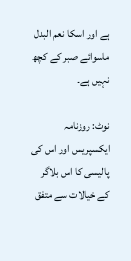ہے اور اسکا نعم البدل ماسوائے صبر کے کچھ نہیں ہے۔

نوٹ: روزنامہ ایکسپریس اور اس کی پالیسی کا اس بلاگر کے خیالات سے متفق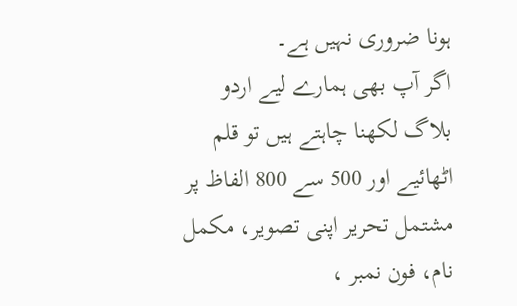ہونا ضروری نہیں ہے۔
اگر آپ بھی ہمارے لیے اردو بلاگ لکھنا چاہتے ہیں تو قلم اٹھائیے اور 500 سے 800 الفاظ پر مشتمل تحریر اپنی تصویر، مکمل نام، فون نمبر ،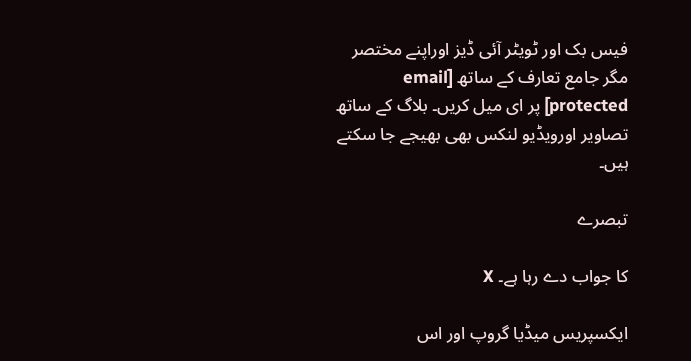فیس بک اور ٹویٹر آئی ڈیز اوراپنے مختصر مگر جامع تعارف کے ساتھ [email protected] پر ای میل کریں۔ بلاگ کے ساتھ تصاویر اورویڈیو لنکس بھی بھیجے جا سکتے ہیں۔

تبصرے

کا جواب دے رہا ہے۔ X

ایکسپریس میڈیا گروپ اور اس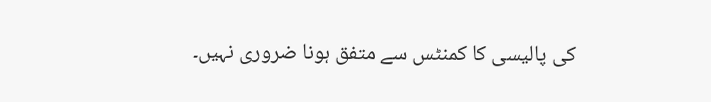کی پالیسی کا کمنٹس سے متفق ہونا ضروری نہیں۔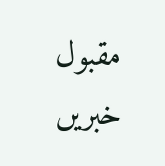مقبول خبریں